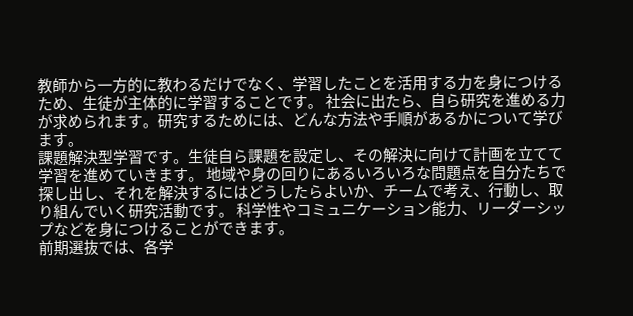教師から一方的に教わるだけでなく、学習したことを活用する力を身につけるため、生徒が主体的に学習することです。 社会に出たら、自ら研究を進める力が求められます。研究するためには、どんな方法や手順があるかについて学びます。
課題解決型学習です。生徒自ら課題を設定し、その解決に向けて計画を立てて学習を進めていきます。 地域や身の回りにあるいろいろな問題点を自分たちで探し出し、それを解決するにはどうしたらよいか、チームで考え、行動し、取り組んでいく研究活動です。 科学性やコミュニケーション能力、リーダーシップなどを身につけることができます。
前期選抜では、各学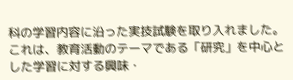科の学習内容に沿った実技試験を取り入れました。 これは、教育活動のテーマである「研究」を中心とした学習に対する興味・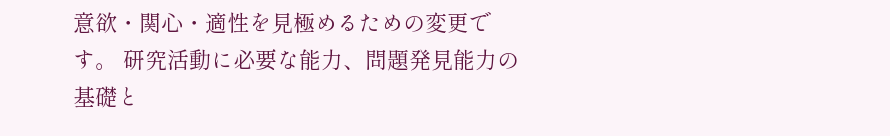意欲・関心・適性を見極めるための変更です。 研究活動に必要な能力、問題発見能力の基礎と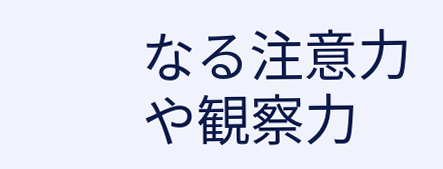なる注意力や観察力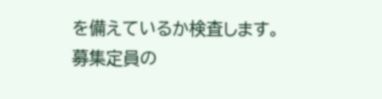を備えているか検査します。
募集定員の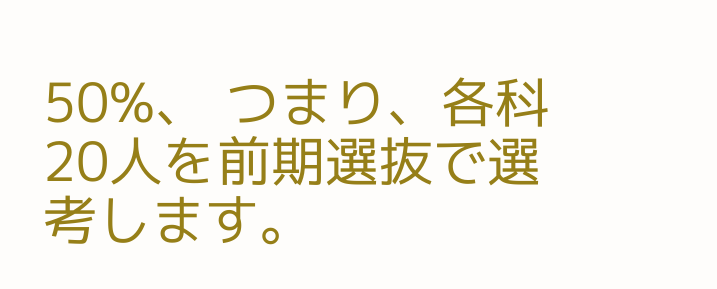50%、 つまり、各科20人を前期選抜で選考します。